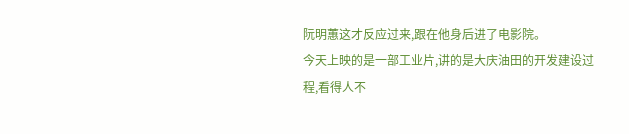阮明蕙这才反应过来,跟在他身后进了电影院。
今天上映的是一部工业片,讲的是大庆油田的开发建设过程,看得人不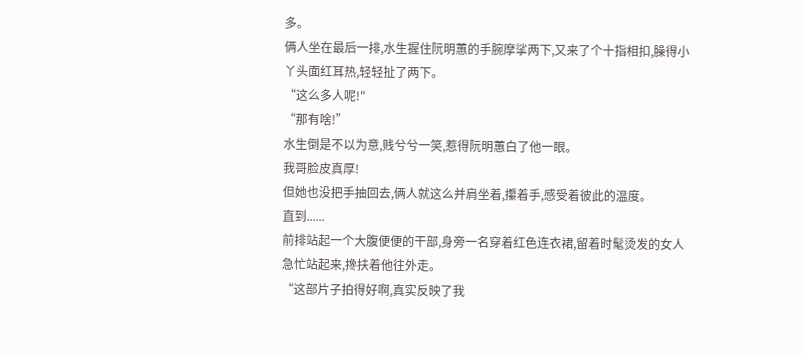多。
俩人坐在最后一排,水生握住阮明蕙的手腕摩挲两下,又来了个十指相扣,臊得小丫头面红耳热,轻轻扯了两下。
“这么多人呢!"
“那有啥!”
水生倒是不以为意,贱兮兮一笑,惹得阮明蕙白了他一眼。
我哥脸皮真厚!
但她也没把手抽回去,俩人就这么并肩坐着,攥着手,感受着彼此的温度。
直到......
前排站起一个大腹便便的干部,身旁一名穿着红色连衣裙,留着时髦烫发的女人急忙站起来,搀扶着他往外走。
“这部片子拍得好啊,真实反映了我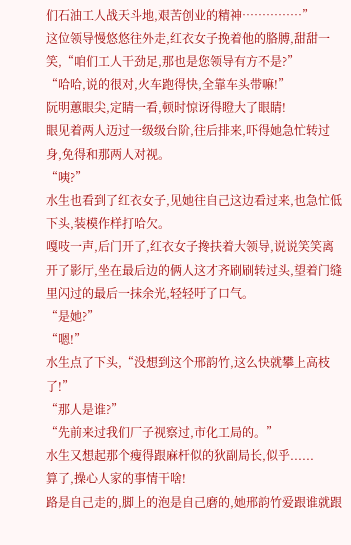们石油工人战天斗地,艰苦创业的精神……………”
这位领导慢悠悠往外走,红衣女子挽着他的胳膊,甜甜一笑,“咱们工人干劲足,那也是您领导有方不是?”
“哈哈,说的很对,火车跑得快,全靠车头带嘛!”
阮明蕙眼尖,定睛一看,顿时惊讶得瞪大了眼睛!
眼见着两人迈过一级级台阶,往后排来,吓得她急忙转过身,免得和那两人对视。
“咦?”
水生也看到了红衣女子,见她往自己这边看过来,也急忙低下头,装模作样打哈欠。
嘎吱一声,后门开了,红衣女子搀扶着大领导,说说笑笑离开了影厅,坐在最后边的俩人这才齐刷刷转过头,望着门缝里闪过的最后一抹余光,轻轻吁了口气。
“是她?”
“嗯!”
水生点了下头,“没想到这个邢韵竹,这么快就攀上高枝了!”
“那人是谁?”
“先前来过我们厂子视察过,市化工局的。”
水生又想起那个瘦得跟麻杆似的狄副局长,似乎......
算了,操心人家的事情干啥!
路是自己走的,脚上的泡是自己磨的,她邢韵竹爱跟谁就跟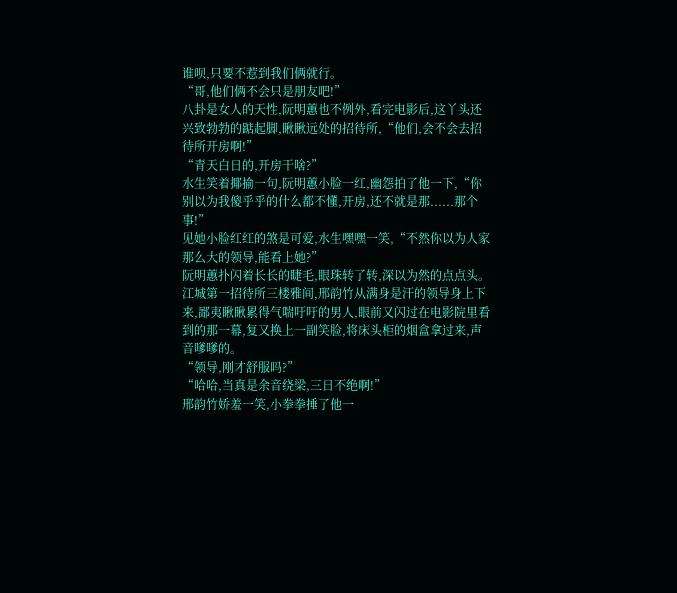谁呗,只要不惹到我们俩就行。
“哥,他们俩不会只是朋友吧!”
八卦是女人的天性,阮明蕙也不例外,看完电影后,这丫头还兴致勃勃的踮起脚,瞅瞅远处的招待所,“他们,会不会去招待所开房啊!”
“青天白日的,开房干啥?”
水生笑着揶揄一句,阮明蕙小脸一红,幽怨拍了他一下,“你别以为我傻乎乎的什么都不懂,开房,还不就是那......那个事!”
见她小脸红红的煞是可爱,水生嘿嘿一笑,“不然你以为人家那么大的领导,能看上她?”
阮明蕙扑闪着长长的睫毛,眼珠转了转,深以为然的点点头。
江城第一招待所三楼雅间,邢韵竹从满身是汗的领导身上下来,鄙夷瞅瞅累得气喘吁吁的男人,眼前又闪过在电影院里看到的那一幕,复又换上一副笑脸,将床头柜的烟盒拿过来,声音嗲嗲的。
“领导,刚才舒服吗?”
“哈哈,当真是余音绕梁,三日不绝啊!”
邢韵竹娇羞一笑,小拳拳捶了他一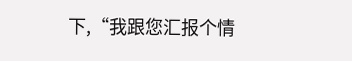下,“我跟您汇报个情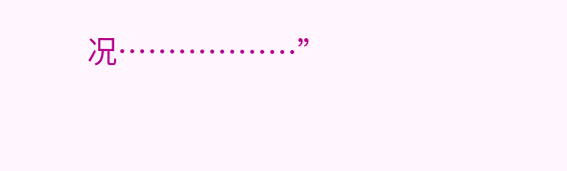况………………”